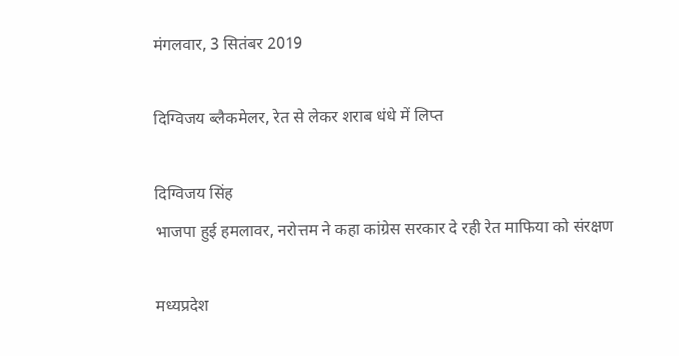मंगलवार, 3 सितंबर 2019

दिग्विजय ब्लैकमेलर, रेत से लेकर शराब धंधे में लिप्त

दिग्विजय सिंह
भाजपा हुई हमलावर, नरोत्तम ने कहा कांग्रेस सरकार दे रही रेत माफिया को संरक्षण

मध्यप्रदेश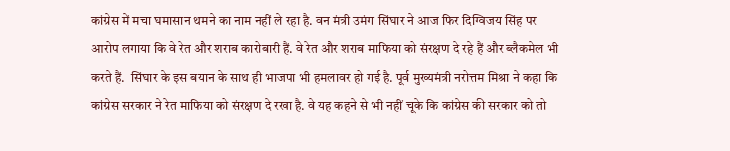कांग्रेस में मचा घमासान थमने का नाम नहीं ले रहा है. वन मंत्री उमंग सिंघार ने आज फिर दिग्विजय सिंह पर आरोप लगाया कि वे रेत और शराब कारोबारी हैं. वे रेत और शराब माफिया को संरक्षण दे रहे हैं और ब्लैकमेल भी करते हैं.  सिंघार के इस बयान के साथ ही भाजपा भी हमलावर हो गई है. पूर्व मुख्यमंत्री नरोत्तम मिश्रा ने कहा कि कांग्रेस सरकार ने रेत माफिया को संरक्षण दे रखा है. वे यह कहने से भी नहीं चूके कि कांग्रेस की सरकार को तो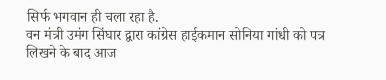सिर्फ भगवान ही चला रहा है.
वन मंत्री उमंग सिंघार द्वारा कांग्रेस हाईकमान सोनिया गांधी को पत्र लिखने के बाद आज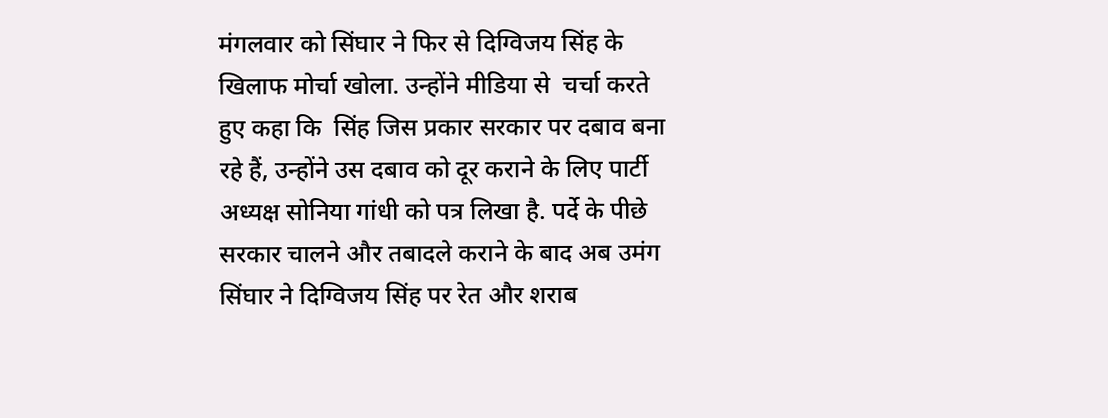मंगलवार को सिंघार ने फिर से दिग्विजय सिंह के खिलाफ मोर्चा खोला. उन्होंने मीडिया से  चर्चा करते हुए कहा कि  सिंह जिस प्रकार सरकार पर दबाव बना रहे हैं, उन्होंने उस दबाव को दूर कराने के लिए पार्टी अध्यक्ष सोनिया गांधी को पत्र लिखा है. पर्दे के पीछे सरकार चालने और तबादले कराने के बाद अब उमंग सिंघार ने दिग्विजय सिंह पर रेत और शराब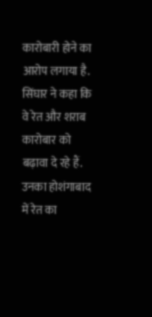कारोबारी होने का आरोप लगाया है. सिंघार ने कहा कि वे रेत और शराब कारोबार को बढ़ावा दे रहे हैं. उनका होशंगाबाद में रेत का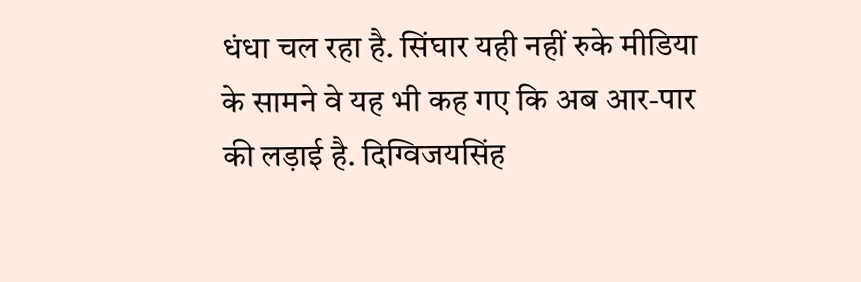धंधा चल रहा है. सिंघार यही नहीं रुके मीडिया के सामने वे यह भी कह गए कि अब आर-पार की लड़ाई है. दिग्विजयसिंह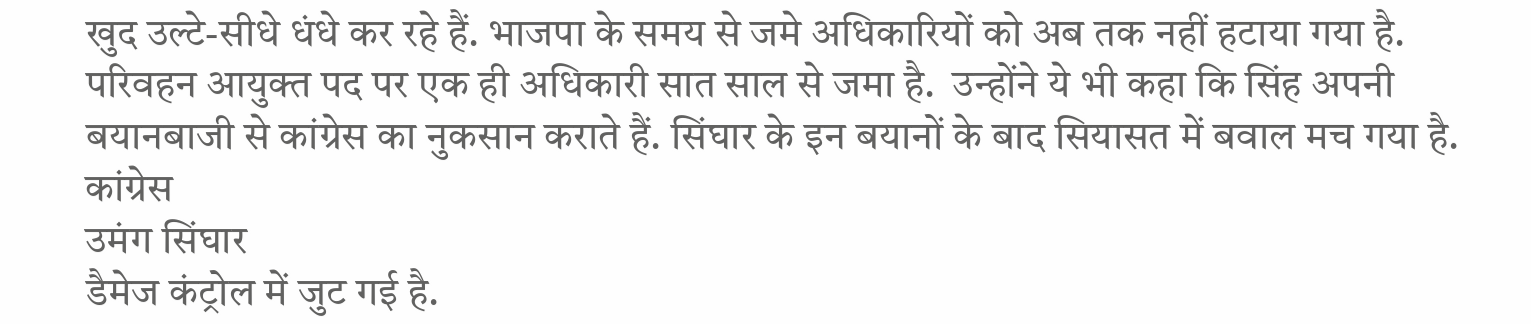खुद उल्टे-सीधे धंधे कर रहे हैं. भाजपा के समय से जमे अधिकारियों को अब तक नहीं हटाया गया है. परिवहन आयुक्त पद पर एक ही अधिकारी सात साल से जमा है.  उन्होंने ये भी कहा कि सिंह अपनी बयानबाजी से कांग्रेस का नुकसान कराते हैं. सिंघार के इन बयानों के बाद सियासत में बवाल मच गया है. कांग्रेस
उमंग सिंघार
डैमेज कंट्रोल में जुट गई है.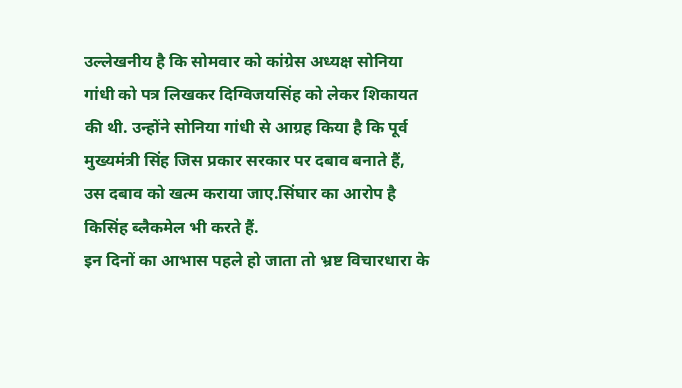उल्लेखनीय है कि सोमवार को कांग्रेस अध्यक्ष सोनिया गांधी को पत्र लिखकर दिग्विजयसिंह को लेकर शिकायत की थी. उन्होंने सोनिया गांधी से आग्रह किया है कि पूर्व मुख्यमंत्री सिंह जिस प्रकार सरकार पर दबाव बनाते हैं, उस दबाव को खत्म कराया जाए.सिंघार का आरोप है किसिंह ब्लैकमेल भी करते हैं.
इन दिनों का आभास पहले हो जाता तो भ्रष्ट विचारधारा के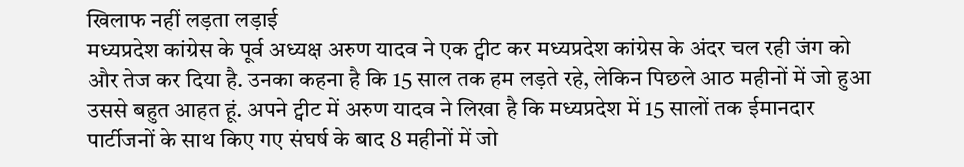खिलाफ नहीं लड़ता लड़ाई
मध्यप्रदेश कांग्रेस के पूर्व अध्यक्ष अरुण यादव ने एक ट्वीट कर मध्यप्रदेश कांग्रेस के अंदर चल रही जंग को और तेज कर दिया है. उनका कहना है कि 15 साल तक हम लड़ते रहे, लेकिन पिछले आठ महीनों में जो हुआ उससे बहुत आहत हूं. अपने ट्वीट में अरुण यादव ने लिखा है कि मध्यप्रदेश में 15 सालों तक ईमानदार पार्टीजनों के साथ किए गए संघर्ष के बाद 8 महीनों में जो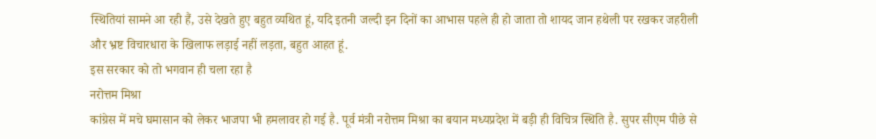स्थितियां सामने आ रही हैं, उसे देखते हुए बहुत व्यथित हूं, यदि इतनी जल्दी इन दिनों का आभास पहले ही हो जाता तो शायद जान हथेली पर रखकर जहरीली और भ्रष्ट विचारधारा के खिलाफ लड़ाई नहीं लड़ता, बहुत आहत हूं.
इस सरकार को तो भगवान ही चला रहा है
नरोत्तम मिश्रा
कांग्रेस में मचे घमासान को लेकर भाजपा भी हमलावर हो गई है. पूर्व मंत्री नरोत्तम मिश्रा का बयान मध्यप्रदेश में बड़ी ही विचित्र स्थिति है. सुपर सीएम पीछे से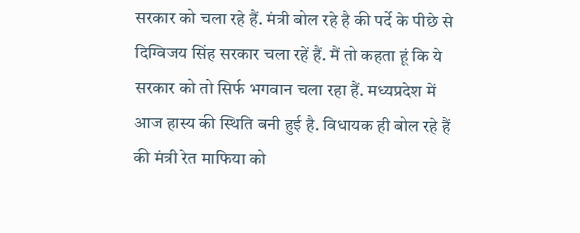सरकार को चला रहे हैं. मंत्री बोल रहे है की पर्दे के पीछे से दिग्विजय सिंह सरकार चला रहें हैं. मैं तो कहता हूं कि ये सरकार को तो सिर्फ भगवान चला रहा हैं. मध्यप्रदेश में आज हास्य की स्थिति बनी हुई है. विधायक ही बोल रहे हैं की मंत्री रेत माफिया को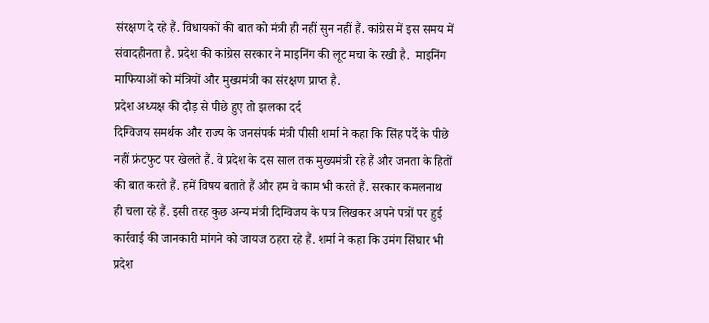संरक्षण दे रहे हैं. विधायकों की बात को मंत्री ही नहीं सुन नहीं हैं. कांग्रेस में इस समय में संवादहीनता है. प्रदेश की कांग्रेस सरकार ने माइनिंग की लूट मचा के रखी है.  माइनिंग माफियाओं को मंत्रियों और मुख्यमंत्री का संरक्षण प्राप्त है.
प्रदेश अध्यक्ष की दौड़ से पीछे हुए तो झलका दर्द
दिग्विजय समर्थक और राज्य के जनसंपर्क मंत्री पीसी शर्मा ने कहा कि सिंह पर्दे के पीछे नहीं फ्रंटफुट पर खेलते हैं. वे प्रदेश के दस साल तक मुख्यमंत्री रहे हैं और जनता के हितों की बात करते हैं. हमें विषय बताते हैं और हम वे काम भी करते हैं. सरकार कमलनाथ ही चला रहे हैं. इसी तरह कुछ अन्य मंत्री दिग्विजय के पत्र लिखकर अपने पत्रों पर हुई कार्रवाई की जानकारी मांगने को जायज ठहरा रहे हैं. शर्मा ने कहा कि उमंग सिंघार भी प्रदेश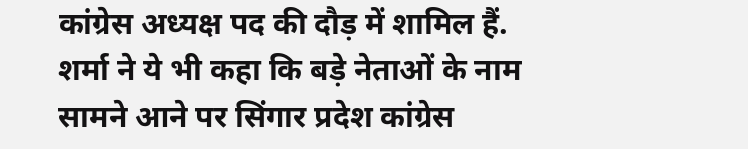कांग्रेस अध्यक्ष पद की दौड़ में शामिल हैं.  शर्मा ने ये भी कहा कि बड़े नेताओं के नाम सामने आने पर सिंगार प्रदेश कांग्रेस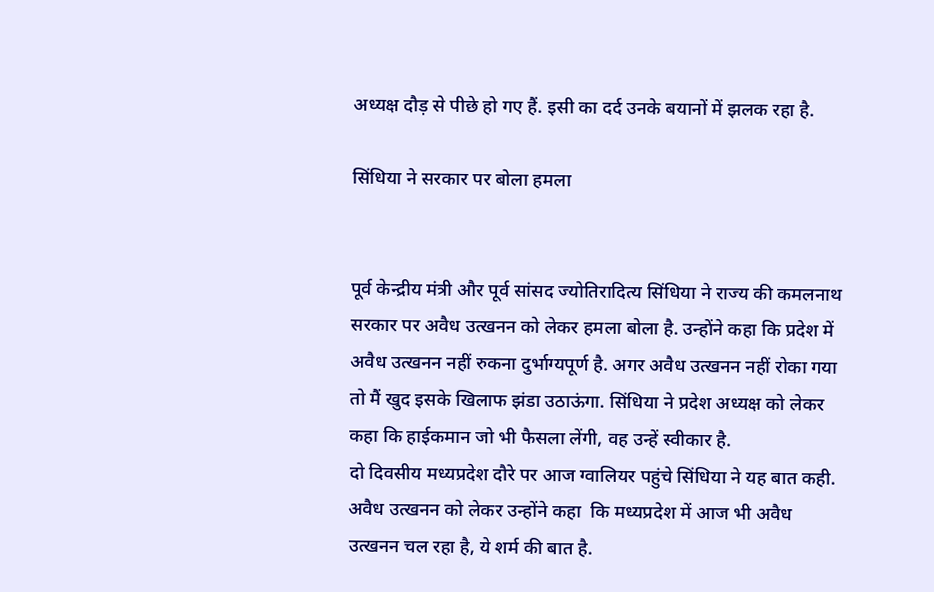अध्यक्ष दौड़ से पीछे हो गए हैं. इसी का दर्द उनके बयानों में झलक रहा है.

सिंधिया ने सरकार पर बोला हमला


पूर्व केन्द्रीय मंत्री और पूर्व सांसद ज्योतिरादित्य सिंधिया ने राज्य की कमलनाथ सरकार पर अवैध उत्खनन को लेकर हमला बोला है. उन्होंने कहा कि प्रदेश में अवैध उत्खनन नहीं रुकना दुर्भाग्यपूर्ण है. अगर अवैध उत्खनन नहीं रोका गया तो मैं खुद इसके खिलाफ झंडा उठाऊंगा. सिंधिया ने प्रदेश अध्यक्ष को लेकर कहा कि हाईकमान जो भी फैसला लेंगी, वह उन्हें स्वीकार है.
दो दिवसीय मध्यप्रदेश दौरे पर आज ग्वालियर पहुंचे सिंधिया ने यह बात कही. अवैध उत्खनन को लेकर उन्होंने कहा  कि मध्यप्रदेश में आज भी अवैध उत्खनन चल रहा है, ये शर्म की बात है.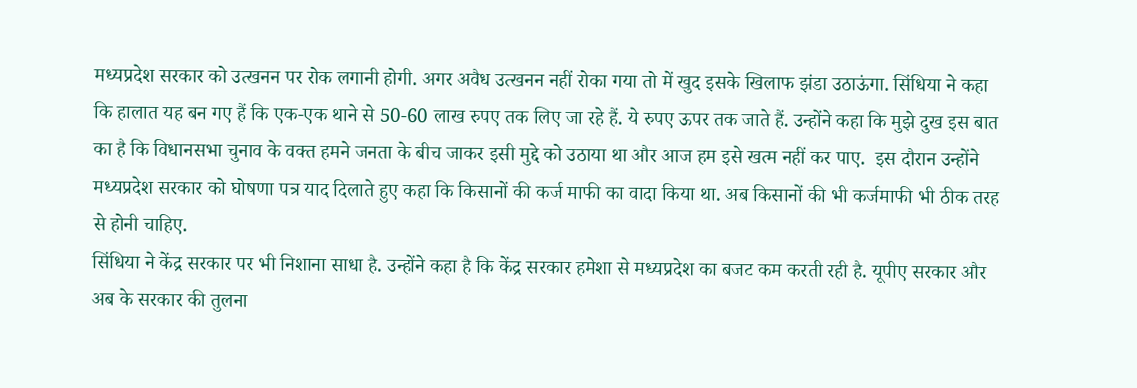मध्यप्रदेश सरकार को उत्खनन पर रोक लगानी होगी. अगर अवैध उत्खनन नहीं रोका गया तो में खुद इसके खिलाफ झंडा उठाऊंगा. सिंधिया ने कहा कि हालात यह बन गए हैं कि एक-एक थाने से 50-60 लाख रुपए तक लिए जा रहे हैं. ये रुपए ऊपर तक जाते हैं. उन्होंने कहा कि मुझे दुख इस बात का है कि विधानसभा चुनाव के वक्त हमने जनता के बीच जाकर इसी मुद्दे को उठाया था और आज हम इसे खत्म नहीं कर पाए.  इस दौरान उन्होंने मध्यप्रदेश सरकार को घोषणा पत्र याद दिलाते हुए कहा कि किसानों की कर्ज माफी का वादा किया था. अब किसानों की भी कर्जमाफी भी ठीक तरह से होनी चाहिए.
सिंधिया ने केंद्र सरकार पर भी निशाना साधा है. उन्होंने कहा है कि केंद्र सरकार हमेशा से मध्यप्रदेश का बजट कम करती रही है. यूपीए सरकार और अब के सरकार की तुलना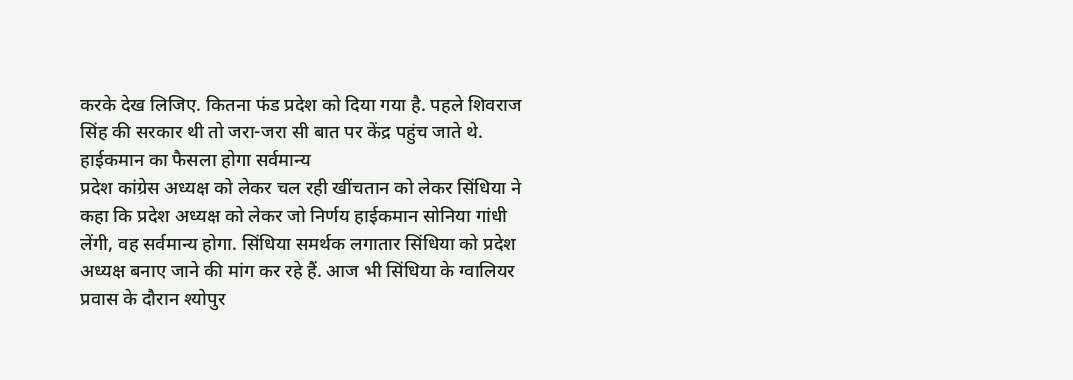करके देख लिजिए. कितना फंड प्रदेश को दिया गया है. पहले शिवराज सिंह की सरकार थी तो जरा-जरा सी बात पर केंद्र पहुंच जाते थे.
हाईकमान का फैसला होगा सर्वमान्य
प्रदेश कांग्रेस अध्यक्ष को लेकर चल रही खींचतान को लेकर सिंधिया ने कहा कि प्रदेश अध्यक्ष को लेकर जो निर्णय हाईकमान सोनिया गांधी लेंगी, वह सर्वमान्य होगा. सिंधिया समर्थक लगातार सिंधिया को प्रदेश अध्यक्ष बनाए जाने की मांग कर रहे हैं. आज भी सिंधिया के ग्वालियर प्रवास के दौरान श्योपुर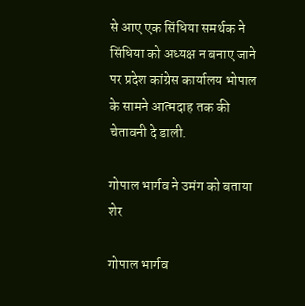से आए एक सिंधिया समर्थक ने सिंधिया को अध्यक्ष न बनाए जाने पर प्रदेश कांग्रेस कार्यालय भोपाल के सामने आत्मदाह तक की चेतावनी दे डाली.

गोपाल भार्गव ने उमंग को बताया शेर

गोपाल भार्गव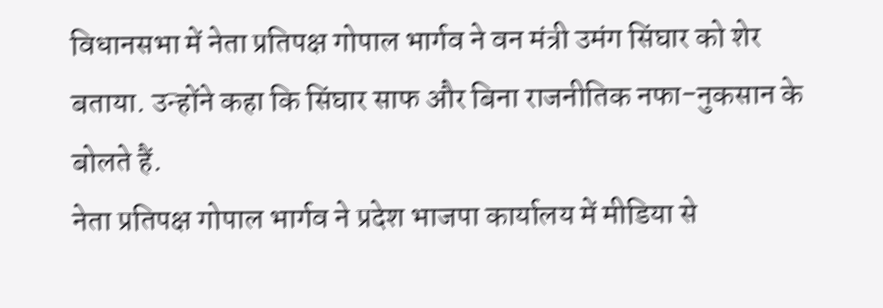विधानसभा में नेता प्रतिपक्ष गोपाल भार्गव ने वन मंत्री उमंग सिंघार को शेर बताया. उन्होंने कहा कि सिंघार साफ और बिना राजनीतिक नफा-नुकसान के बोलते हैं.
नेता प्रतिपक्ष गोपाल भार्गव ने प्रदेश भाजपा कार्यालय में मीडिया से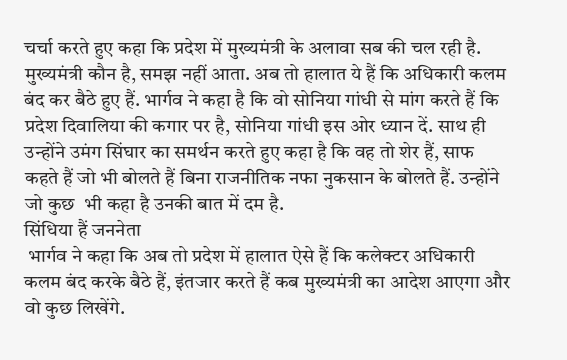चर्चा करते हुए कहा कि प्रदेश में मुख्यमंत्री के अलावा सब की चल रही है. मुख्यमंत्री कौन है, समझ नहीं आता. अब तो हालात ये हैं कि अधिकारी कलम बंद कर बैठे हुए हैं. भार्गव ने कहा है कि वो सोनिया गांधी से मांग करते हैं कि प्रदेश दिवालिया की कगार पर है, सोनिया गांधी इस ओर ध्यान दें. साथ ही उन्होंने उमंग सिंघार का समर्थन करते हुए कहा है कि वह तो शेर हैं, साफ कहते हैं जो भी बोलते हैं बिना राजनीतिक नफा नुकसान के बोलते हैं. उन्होंने जो कुछ  भी कहा है उनकी बात में दम है.
सिंधिया हैं जननेता
 भार्गव ने कहा कि अब तो प्रदेश में हालात ऐसे हैं कि कलेक्टर अधिकारी कलम बंद करके बैठे हैं, इंतजार करते हैं कब मुख्यमंत्री का आदेश आएगा और वो कुछ लिखेंगे.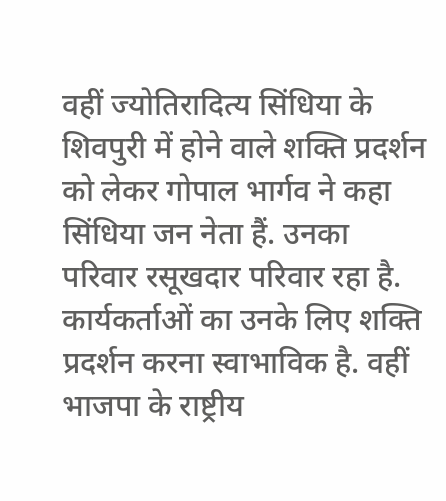वहीं ज्योतिरादित्य सिंधिया के शिवपुरी में होने वाले शक्ति प्रदर्शन को लेकर गोपाल भार्गव ने कहा सिंधिया जन नेता हैं. उनका परिवार रसूखदार परिवार रहा है. कार्यकर्ताओं का उनके लिए शक्ति प्रदर्शन करना स्वाभाविक है. वहीं भाजपा के राष्ट्रीय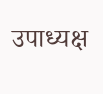उपाध्यक्ष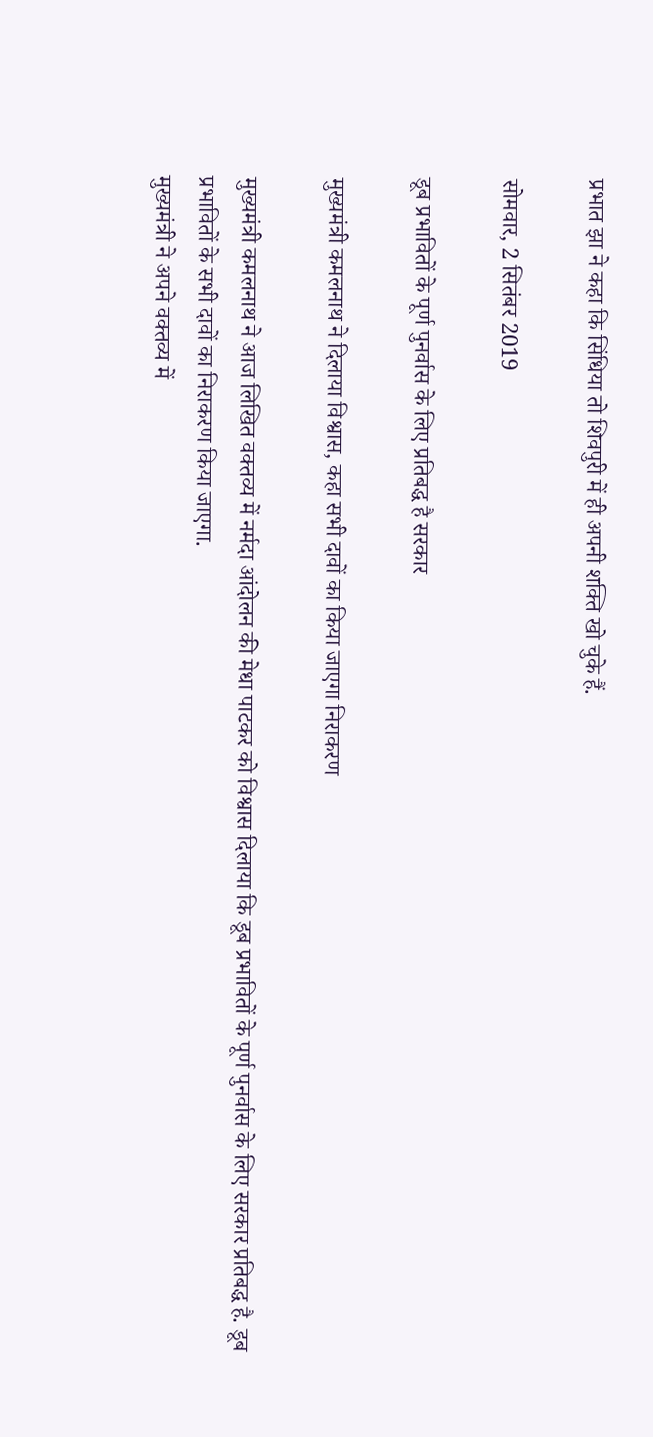प्रभात झा ने कहा कि सिंधिया तो शिवपुरी में ही अपनी शक्ति खो चुके हैं.

सोमवार, 2 सितंबर 2019

डूब प्रभावितों के पूर्ण पुनर्वास के लिए प्रतिबद्ध है सरकार

मुख्यमंत्री कमलनाथ ने दिलाया विश्वास, कहा सभी दावों का किया जाएगा निराकरण

मुख्यमंत्री कमलनाथ ने आज लिखित वक्तव्य में नर्मदा आंदोलन की मेधा पाटकर को विश्वास दिलाया कि डूब प्रभावितों के पूर्ण पुनर्वास के लिए सरकार प्रतिबद्ध है. डूब प्रभावितों के सभी दावों का निराकरण किया जाएगा.
मुख्यमंत्री ने अपने वक्तव्य में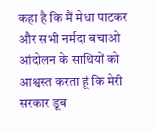कहा है कि मैं मेधा पाटकर और सभी नर्मदा बचाओ आंदोलन के साथियों को आश्वस्त करता हूं कि मेरी सरकार डूब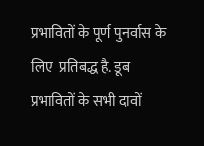प्रभावितों के पूर्ण पुनर्वास के लिए  प्रतिबद्ध है. डूब प्रभावितों के सभी दावों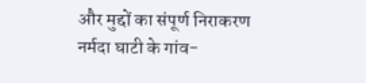और मुद्दों का संपूर्ण निराकरण नर्मदा घाटी के गांव-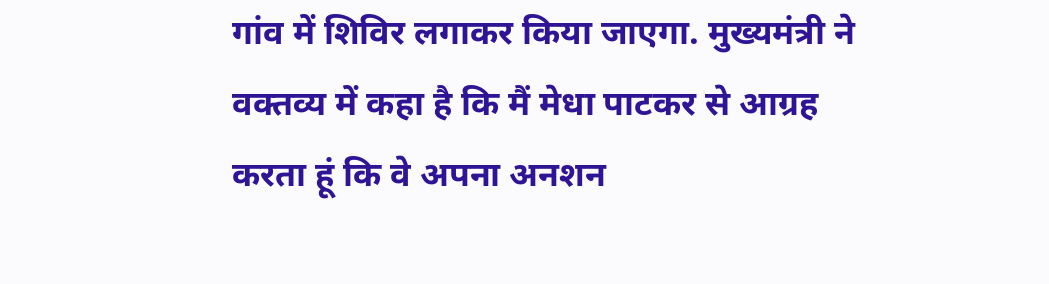गांव में शिविर लगाकर किया जाएगा. मुख्यमंत्री ने वक्तव्य में कहा है कि मैं मेधा पाटकर से आग्रह करता हूं कि वे अपना अनशन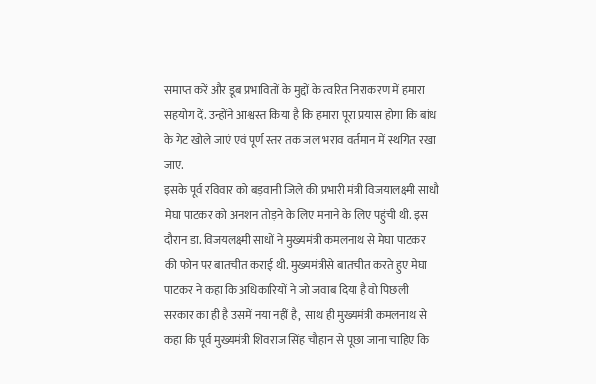समाप्त करें और डूब प्रभावितों के मुद्दों के त्वरित निराकरण में हमारा सहयोग दें. उन्होंने आश्वस्त किया है कि हमारा पूरा प्रयास होगा कि बांध के गेट खोले जाएं एवं पूर्ण स्तर तक जल भराव वर्तमान में स्थगित रखा जाए.
इसके पूर्व रविवार को बड़वानी जिले की प्रभारी मंत्री विजयालक्ष्मी साधौ मेघा पाटकर को अनशन तोड़ने के लिए मनाने के लिए पहुंची थी. इस दौरान डा. विजयलक्ष्मी साधों ने मुख्यमंत्री कमलनाथ से मेघा पाटकर की फोन पर बातचीत कराई थी. मुख्यमंत्रीसे बातचीत करते हुए मेघा पाटकर ने कहा कि अधिकारियों ने जो जवाब दिया है वो पिछली सरकार का ही है उसमें नया नहीं है,  साथ ही मुख्यमंत्री कमलनाथ से कहा कि पूर्व मुख्यमंत्री शिवराज सिंह चौहान से पूछा जाना चाहिए कि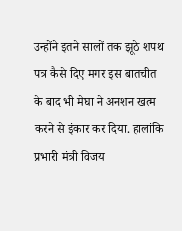उन्होंने इतने सालों तक झूठे शपथ पत्र कैसे दिए मगर इस बातचीत के बाद भी मेघा ने अनशन खत्म करने से इंकार कर दिया. हालांकि प्रभारी मंत्री विजय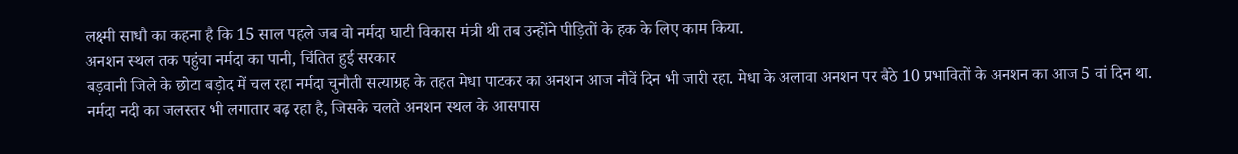लक्ष्मी साधौ का कहना है कि 15 साल पहले जब वो नर्मदा घाटी विकास मंत्री थी तब उन्होंने पीड़ितों के हक के लिए काम किया.
अनशन स्थल तक पहुंचा नर्मदा का पानी, चिंतित हुई सरकार
बड़वानी जिले के छोटा बड़ोद में चल रहा नर्मदा चुनौती सत्याग्रह के तहत मेधा पाटकर का अनशन आज नौवें दिन भी जारी रहा. मेधा के अलावा अनशन पर बैठे 10 प्रभावितों के अनशन का आज 5 वां दिन था.
नर्मदा नदी का जलस्तर भी लगातार बढ़ रहा है, जिसके चलते अनशन स्थल के आसपास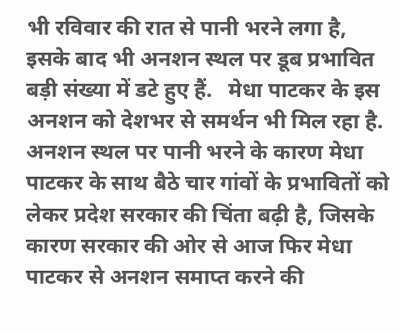भी रविवार की रात से पानी भरने लगा है, इसके बाद भी अनशन स्थल पर डूब प्रभावित बड़ी संख्या में डटे हुए हैं.   मेधा पाटकर के इस अनशन को देशभर से समर्थन भी मिल रहा है. अनशन स्थल पर पानी भरने के कारण मेधा पाटकर के साथ बैठे चार गांवों के प्रभावितों को लेकर प्रदेश सरकार की चिंता बढ़ी है, जिसके कारण सरकार की ओर से आज फिर मेधा पाटकर से अनशन समाप्त करने की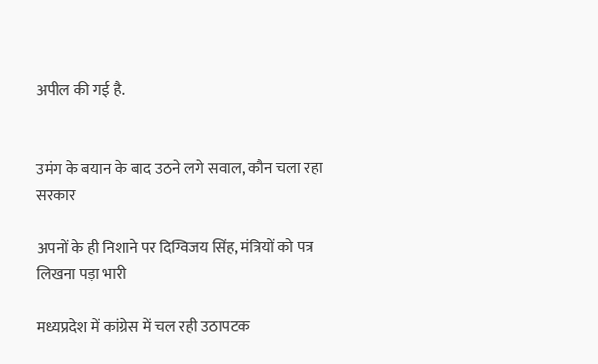अपील की गई है.


उमंग के बयान के बाद उठने लगे सवाल, कौन चला रहा सरकार

अपनों के ही निशाने पर दिग्विजय सिंह, मंत्रियों को पत्र लिखना पड़ा भारी

मध्यप्रदेश में कांग्रेस में चल रही उठापटक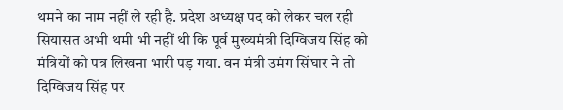थमने का नाम नहीं ले रही है. प्रदेश अध्यक्ष पद को लेकर चल रही सियासत अभी थमी भी नहीं थी कि पूर्व मुख्यमंत्री दिग्विजय सिंह को मंत्रियों को पत्र लिखना भारी पड़ गया. वन मंत्री उमंग सिंघार ने तो दिग्विजय सिंह पर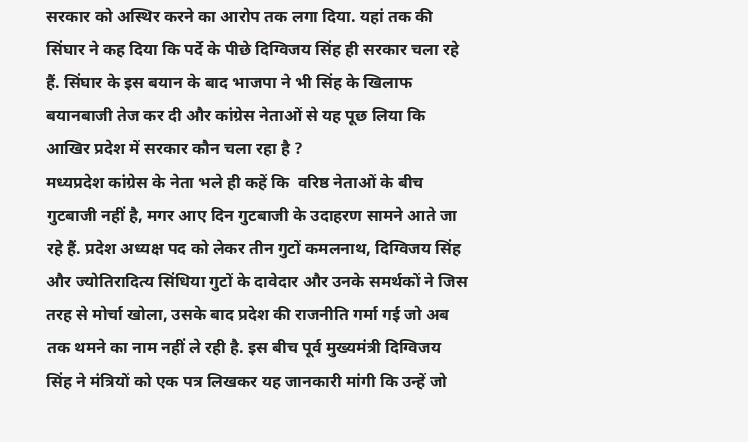सरकार को अस्थिर करने का आरोप तक लगा दिया. यहां तक की सिंघार ने कह दिया कि पर्दे के पीछे दिग्विजय सिंह ही सरकार चला रहे हैं. सिंघार के इस बयान के बाद भाजपा ने भी सिंह के खिलाफ बयानबाजी तेज कर दी और कांग्रेस नेताओं से यह पूछ लिया कि आखिर प्रदेश में सरकार कौन चला रहा है ?
मध्यप्रदेश कांग्रेस के नेता भले ही कहें कि  वरिष्ठ नेताओं के बीच गुटबाजी नहीं है, मगर आए दिन गुटबाजी के उदाहरण सामने आते जा रहे हैं. प्रदेश अध्यक्ष पद को लेकर तीन गुटों कमलनाथ, दिग्विजय सिंह और ज्योतिरादित्य सिंधिया गुटों के दावेदार और उनके समर्थकों ने जिस तरह से मोर्चा खोला, उसके बाद प्रदेश की राजनीति गर्मा गई जो अब तक थमने का नाम नहीं ले रही है. इस बीच पूर्व मुख्यमंत्री दिग्विजय सिंह ने मंत्रियों को एक पत्र लिखकर यह जानकारी मांगी कि उन्हें जो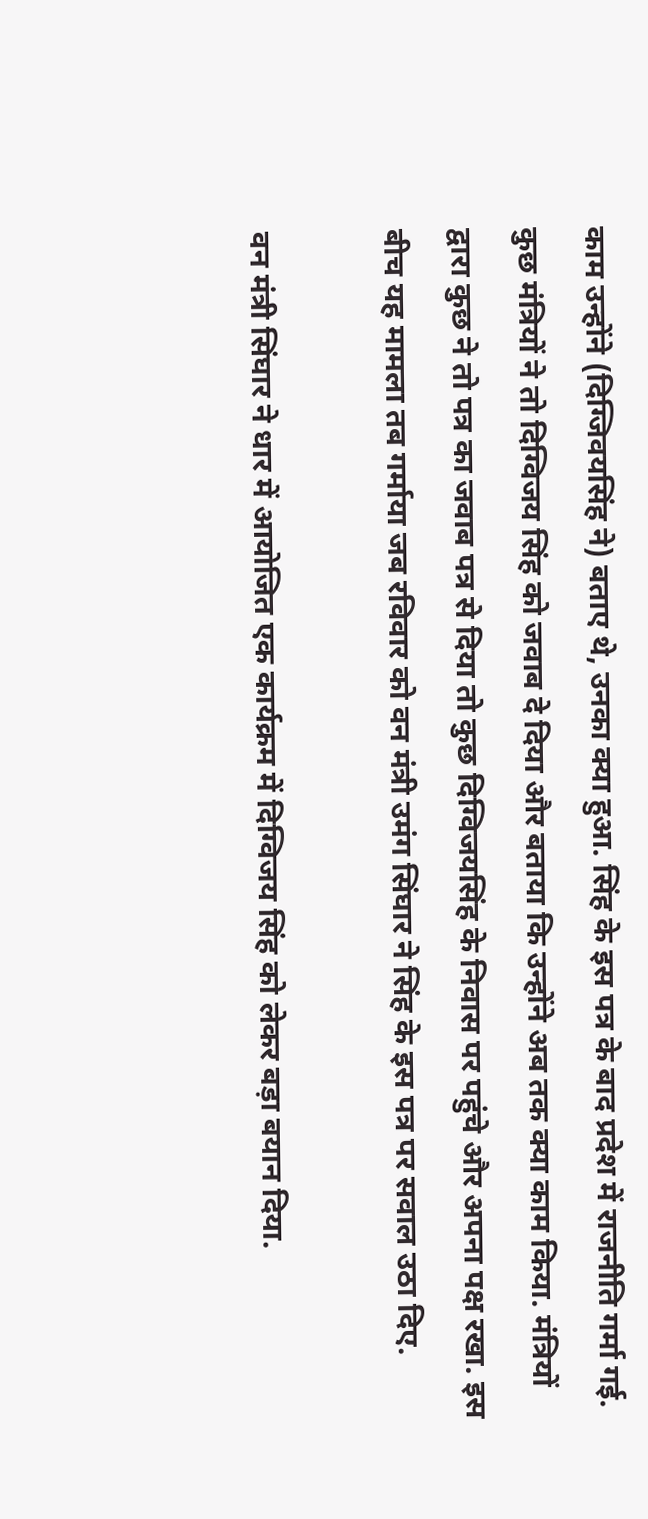काम उन्होंने (दिग्जिवयसिंह ने) बताए थे, उनका क्या हुआ. सिंह के इस पत्र के बाद प्रदेश में राजनीति गर्मा गई. कुछ मंत्रियों ने तो दिग्विजय सिंह को जवाब दे दिया और बताया कि उन्होंने अब तक क्या काम किया. मंत्रियों द्वारा कुछ ने तो पत्र का जवाब पत्र से दिया तो कुछ दिग्विजयसिंह के निवास पर पहुंचे और अपना पक्ष रखा. इस बीच यह मामला तब गर्माया जब रविवार को वन मंत्री उमंग सिंघार ने सिंह के इस पत्र पर सवाल उठा दिए.

वन मंत्री सिंघार ने धार में आयोजित एक कार्यक्रम में दिग्विजय सिंह को लेकर बड़ा बयान दिया.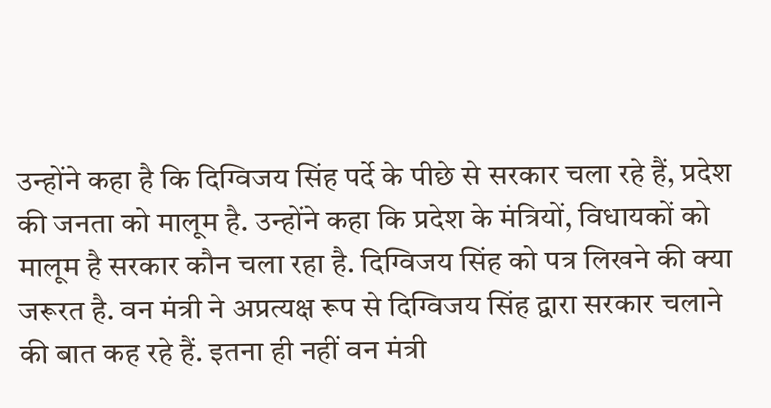उन्होंने कहा है कि दिग्विजय सिंह पर्दे के पीछे से सरकार चला रहे हैं, प्रदेश की जनता को मालूम है. उन्होंने कहा कि प्रदेश के मंत्रियों, विधायकों को मालूम है सरकार कौन चला रहा है. दिग्विजय सिंह को पत्र लिखने की क्या जरूरत है. वन मंत्री ने अप्रत्यक्ष रूप से दिग्विजय सिंह द्वारा सरकार चलाने की बात कह रहे हैं. इतना ही नहीं वन मंत्री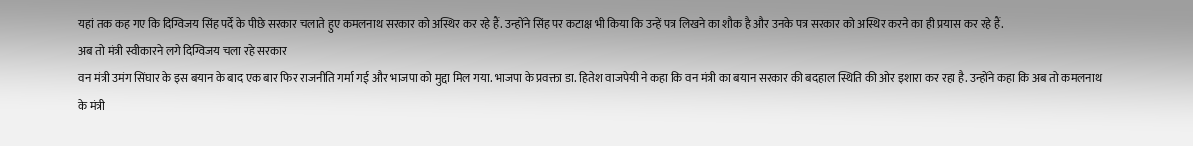यहां तक कह गए कि दिग्विजय सिंह पर्दे के पीछे सरकार चलाते हुए कमलनाथ सरकार को अस्थिर कर रहे हैं. उन्होंने सिंह पर कटाक्ष भी किया कि उन्हें पत्र लिखने का शौक है और उनके पत्र सरकार को अस्थिर करने का ही प्रयास कर रहे हैं.
अब तो मंत्री स्वीकारने लगे दिग्विजय चला रहे सरकार
वन मंत्री उमंग सिंघार के इस बयान के बाद एक बार फिर राजनीति गर्मा गई और भाजपा को मुद्दा मिल गया. भाजपा के प्रवक्ता डा. हितेश वाजपेयी ने कहा कि वन मंत्री का बयान सरकार की बदहाल स्थिति की ओर इशारा कर रहा है. उन्होंने कहा कि अब तो कमलनाथ के मंत्री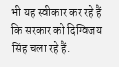भी यह स्वीकार कर रहे हैं कि सरकार को दिग्विजय सिंह चला रहे हैं.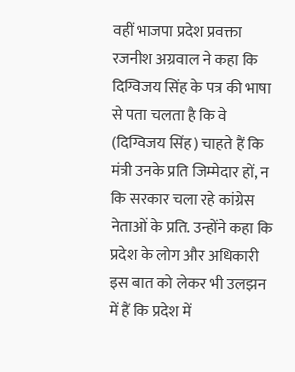वहीं भाजपा प्रदेश प्रवक्ता रजनीश अग्रवाल ने कहा कि दिग्विजय सिंह के पत्र की भाषा से पता चलता है कि वे (दिग्विजय सिंह) चाहते हैं कि मंत्री उनके प्रति जिम्मेदार हों, न कि सरकार चला रहे कांग्रेस नेताओं के प्रति. उन्होंने कहा कि प्रदेश के लोग और अधिकारी  इस बात को लेकर भी उलझन में हैं कि प्रदेश में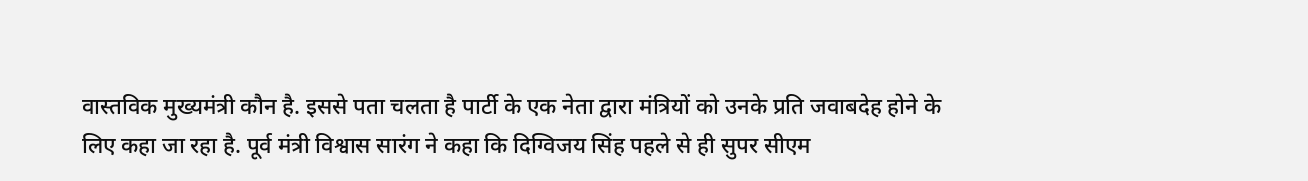वास्तविक मुख्यमंत्री कौन है. इससे पता चलता है पार्टी के एक नेता द्वारा मंत्रियों को उनके प्रति जवाबदेह होने के लिए कहा जा रहा है. पूर्व मंत्री विश्वास सारंग ने कहा कि दिग्विजय सिंह पहले से ही सुपर सीएम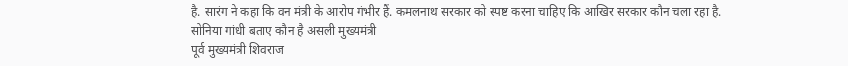है. सारंग ने कहा कि वन मंत्री के आरोप गंभीर हैं. कमलनाथ सरकार को स्पष्ट करना चाहिए कि आखिर सरकार कौन चला रहा है.
सोनिया गांधी बताए कौन है असली मुख्यमंत्री
पूर्व मुख्यमंत्री शिवराज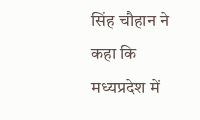सिंह चौहान ने कहा कि मध्यप्रदेश में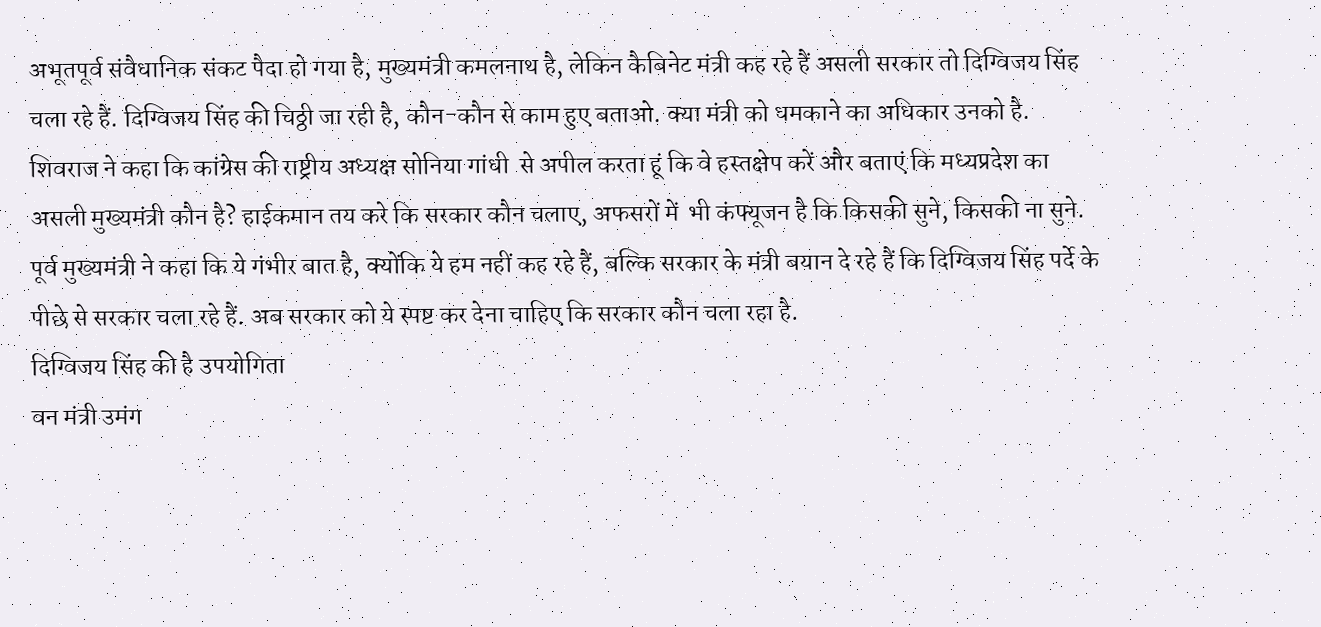अभूतपूर्व संवैधानिक संकट पैदा हो गया है, मुख्यमंत्री कमलनाथ है, लेकिन कैबिनेट मंत्री कह रहे हैं असली सरकार तो दिग्विजय सिंह चला रहे हैं. दिग्विजय सिंह की चिठ्ठी जा रही है, कौन-कौन से काम हुए बताओ. क्या मंत्री को धमकाने का अधिकार उनको है.  शिवराज ने कहा कि कांग्रेस की राष्ट्रीय अध्यक्ष सोनिया गांधी  से अपील करता हूं कि वे हस्तक्षेप करें और बताएं कि मध्यप्रदेश का असली मुख्यमंत्री कौन है? हाईकमान तय करे कि सरकार कौन चलाए, अफसरों में  भी कंफ्यूजन है कि किसकी सुने, किसकी ना सुने.  पूर्व मुख्यमंत्री ने कहा कि ये गंभीर बात है, क्योंकि ये हम नहीं कह रहे हैं, बल्कि सरकार के मंत्री बयान दे रहे हैं कि दिग्विजय सिंह पर्दे के पीछे से सरकार चला रहे हैं. अब सरकार को ये स्पष्ट कर देना चाहिए कि सरकार कौन चला रहा है.
दिग्विजय सिंह की है उपयोगिता
वन मंत्री उमंग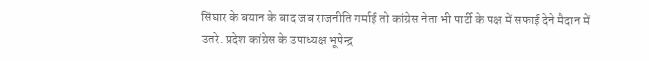सिंघार के बयान के बाद जब राजनीति गर्माई तो कांग्रेस नेता भी पार्टी के पक्ष में सफाई देने मैदान में उतरे. प्रदेश कांग्रेस के उपाध्यक्ष भूपेन्द्र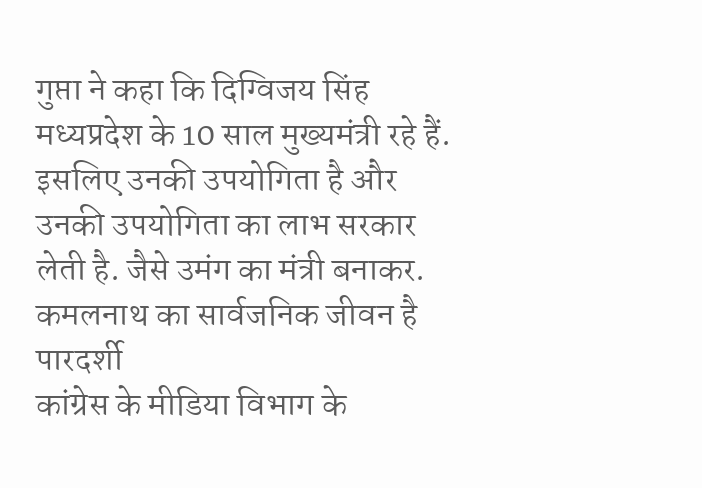गुप्ता ने कहा कि दिग्विजय सिंह मध्यप्रदेश के 10 साल मुख्यमंत्री रहे हैं. इसलिए उनकी उपयोगिता है और उनकी उपयोगिता का लाभ सरकार लेती है. जैसे उमंग का मंत्री बनाकर.
कमलनाथ का सार्वजनिक जीवन है पारदर्शी
कांग्रेस के मीडिया विभाग के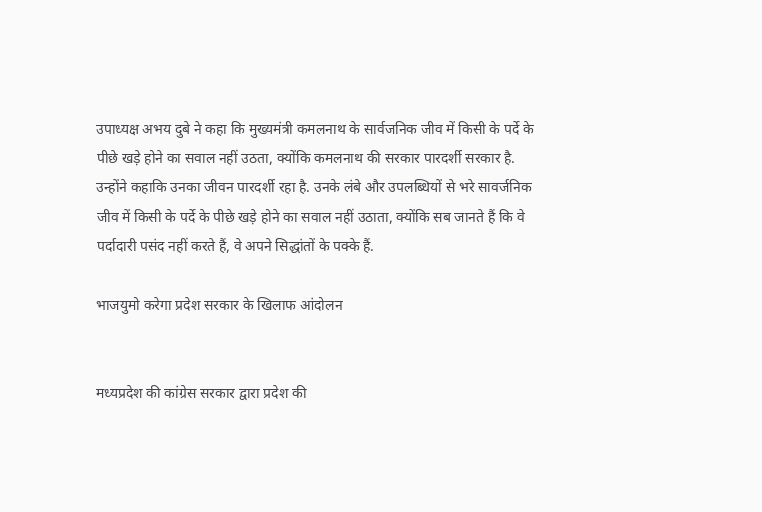उपाध्यक्ष अभय दुबे ने कहा कि मुख्यमंत्री कमलनाथ के सार्वजनिक जीव में किसी के पर्दे के पीछे खड़े होने का सवाल नहीं उठता, क्योंकि कमलनाथ की सरकार पारदर्शी सरकार है. उन्होंने कहाकि उनका जीवन पारदर्शी रहा है. उनके लंबे और उपलब्धियों से भरे सावर्जनिक जीव में किसी के पर्दे के पीछे खड़े होने का सवाल नहीं उठाता, क्योंकि सब जानते हैं कि वे पर्दादारी पसंद नहीं करते हैं, वे अपने सिद्धांतों के पक्के हैं.

भाजयुमो करेगा प्रदेश सरकार के खिलाफ आंदोलन


मध्यप्रदेश की कांग्रेस सरकार द्वारा प्रदेश की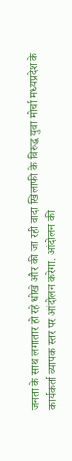जनता के साथ लगातार हो रहे धोखे और की जा रही वादा खिलाफी के विरुद्ध युवा मोर्चा मध्यप्रदेश के कार्यकर्ता व्यापक स्तर पर आंदोलन करेगा. आंदोलन की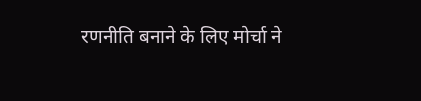रणनीति बनाने के लिए मोर्चा ने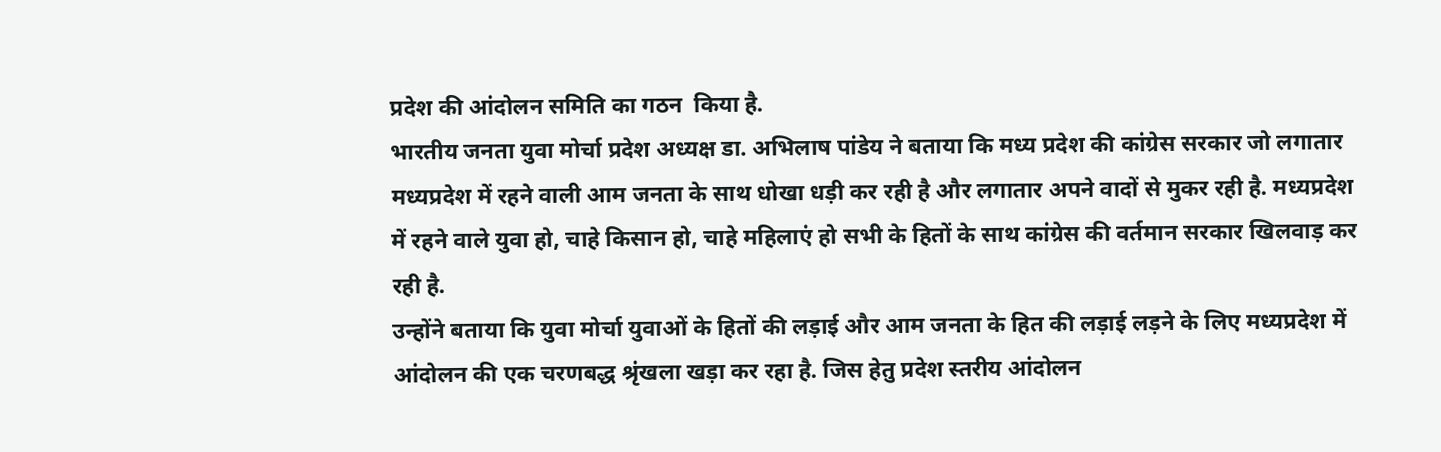प्रदेश की आंदोलन समिति का गठन  किया है.
भारतीय जनता युवा मोर्चा प्रदेश अध्यक्ष डा. अभिलाष पांडेय ने बताया कि मध्य प्रदेश की कांग्रेस सरकार जो लगातार मध्यप्रदेश में रहने वाली आम जनता के साथ धोखा धड़ी कर रही है और लगातार अपने वादों से मुकर रही है. मध्यप्रदेश में रहने वाले युवा हो, चाहे किसान हो, चाहे महिलाएं हो सभी के हितों के साथ कांग्रेस की वर्तमान सरकार खिलवाड़ कर रही है.
उन्होंने बताया कि युवा मोर्चा युवाओं के हितों की लड़ाई और आम जनता के हित की लड़ाई लड़ने के लिए मध्यप्रदेश में आंदोलन की एक चरणबद्ध श्रृंखला खड़ा कर रहा है. जिस हेतु प्रदेश स्तरीय आंदोलन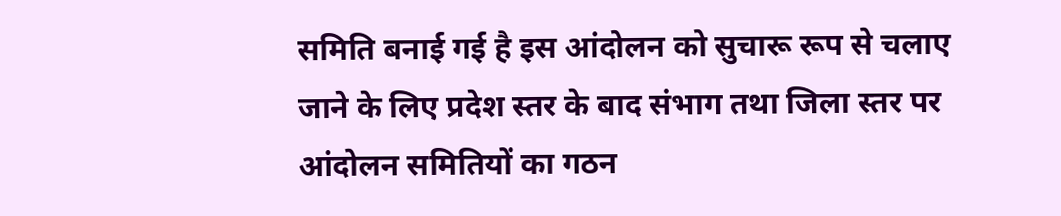समिति बनाई गई है इस आंदोलन को सुचारू रूप से चलाए जाने के लिए प्रदेश स्तर के बाद संभाग तथा जिला स्तर पर आंदोलन समितियों का गठन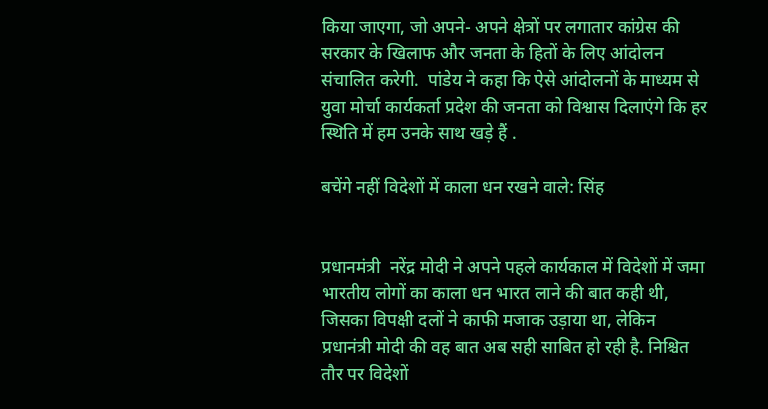किया जाएगा, जो अपने- अपने क्षेत्रों पर लगातार कांग्रेस की सरकार के खिलाफ और जनता के हितों के लिए आंदोलन संचालित करेगी.  पांडेय ने कहा कि ऐसे आंदोलनों के माध्यम से युवा मोर्चा कार्यकर्ता प्रदेश की जनता को विश्वास दिलाएंगे कि हर स्थिति में हम उनके साथ खड़े हैं .

बचेंगे नहीं विदेशों में काला धन रखने वाले: सिंह


प्रधानमंत्री  नरेंद्र मोदी ने अपने पहले कार्यकाल में विदेशों में जमा भारतीय लोगों का काला धन भारत लाने की बात कही थी, जिसका विपक्षी दलों ने काफी मजाक उड़ाया था, लेकिन प्रधानंत्री मोदी की वह बात अब सही साबित हो रही है. निश्चित तौर पर विदेशों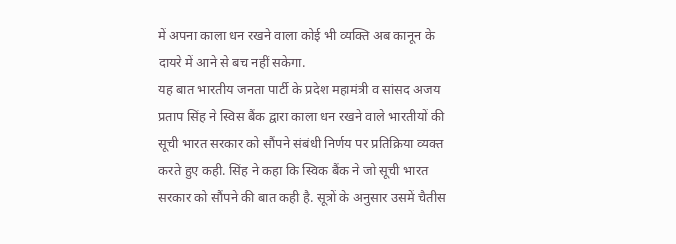में अपना काला धन रखने वाला कोई भी व्यक्ति अब कानून के दायरे में आने से बच नहीं सकेगा.
यह बात भारतीय जनता पार्टी के प्रदेश महामंत्री व सांसद अजय प्रताप सिंह ने स्विस बैंक द्वारा काला धन रखने वाले भारतीयों की सूची भारत सरकार को सौंपने संबंधी निर्णय पर प्रतिक्रिया व्यक्त करते हुए कही. सिंह ने कहा कि स्विक बैंक ने जो सूची भारत सरकार को सौंपने की बात कही है. सूत्रों के अनुसार उसमें चैतीस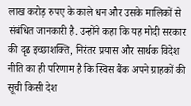लाख करोड़ रुपए के काले धन और उसके मालिकों से संबंधित जानकारी है. उन्होंने कहा कि यह मोदी सरकार की दृढ इच्छाशक्ति, निरंतर प्रयास और सार्थक विदेश नीति का ही परिणाम है कि स्विस बैंक अपने ग्राहकों की सूची किसी देश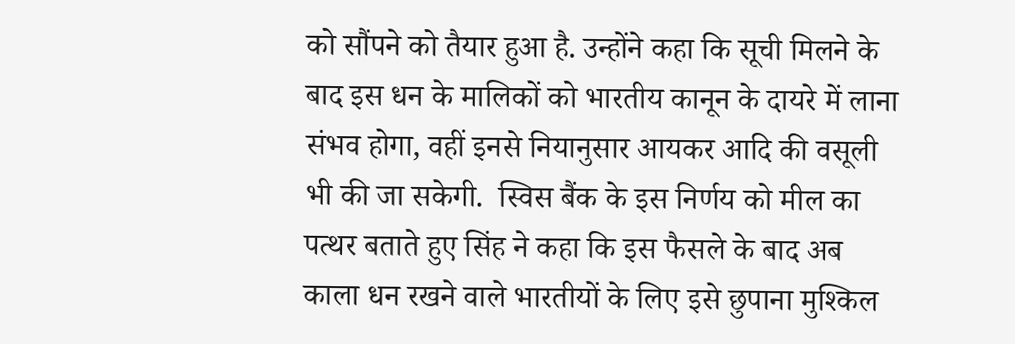को सौंपने को तैयार हुआ है. उन्होंने कहा कि सूची मिलने के बाद इस धन के मालिकों को भारतीय कानून के दायरे में लाना संभव होगा, वहीं इनसे नियानुसार आयकर आदि की वसूली भी की जा सकेगी.  स्विस बैंक के इस निर्णय को मील का पत्थर बताते हुए सिंह ने कहा कि इस फैसले के बाद अब काला धन रखने वाले भारतीयों के लिए इसे छुपाना मुश्किल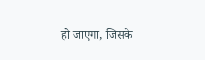हो जाएगा, जिसके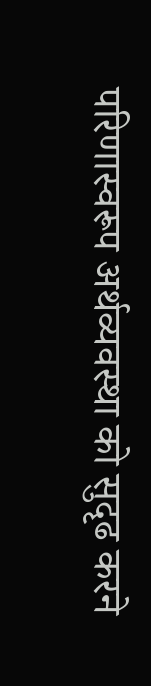परिणास्वरूप अर्थव्यवस्था को सुदृढ करने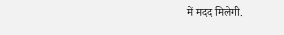में मदद मिलेगी.